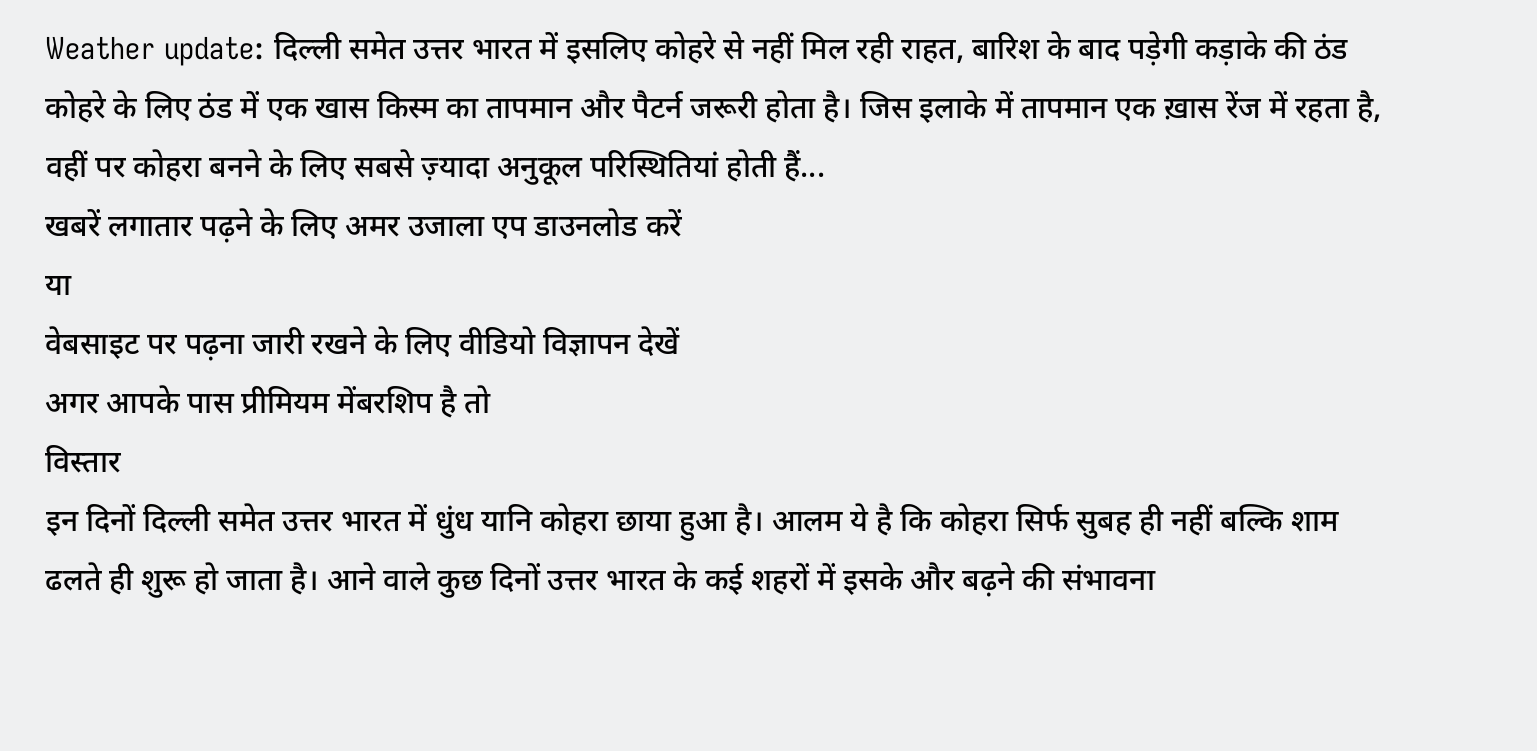Weather update: दिल्ली समेत उत्तर भारत में इसलिए कोहरे से नहीं मिल रही राहत, बारिश के बाद पड़ेगी कड़ाके की ठंड
कोहरे के लिए ठंड में एक खास किस्म का तापमान और पैटर्न जरूरी होता है। जिस इलाके में तापमान एक ख़ास रेंज में रहता है, वहीं पर कोहरा बनने के लिए सबसे ज़्यादा अनुकूल परिस्थितियां होती हैं...
खबरें लगातार पढ़ने के लिए अमर उजाला एप डाउनलोड करें
या
वेबसाइट पर पढ़ना जारी रखने के लिए वीडियो विज्ञापन देखें
अगर आपके पास प्रीमियम मेंबरशिप है तो
विस्तार
इन दिनों दिल्ली समेत उत्तर भारत में धुंध यानि कोहरा छाया हुआ है। आलम ये है कि कोहरा सिर्फ सुबह ही नहीं बल्कि शाम ढलते ही शुरू हो जाता है। आने वाले कुछ दिनों उत्तर भारत के कई शहरों में इसके और बढ़ने की संभावना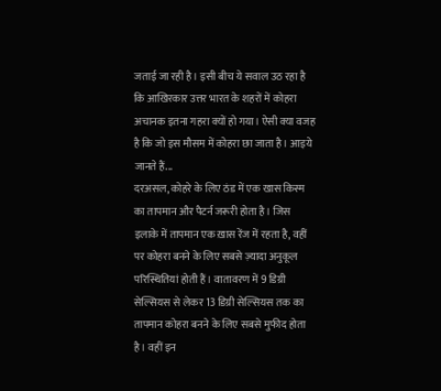जताई जा रही है। इसी बीच ये सवाल उठ रहा है कि आखिरकार उत्तर भारत के शहरों में कोहरा अचानक इतना गहरा क्यों हो गया। ऐसी क्या वजह है कि जो इस मौसम में कोहरा छा जाता है। आइये जानते हैं...
दरअसल, कोहरे के लिए ठंड में एक खास किस्म का तापमान और पैटर्न जरूरी होता है। जिस इलाके में तापमान एक ख़ास रेंज में रहता है, वहीं पर कोहरा बनने के लिए सबसे ज़्यादा अनुकूल परिस्थितियां होती हैं। वातावरण में 9 डिग्री सेल्सियस से लेकर 13 डिग्री सेल्सियस तक का तापमान कोहरा बनने के लिए सबसे मुफीद होता है। वहीं इन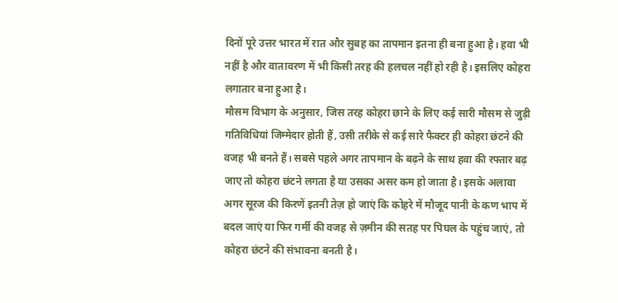दिनों पूरे उत्तर भारत में रात और सुबह का तापमान इतना ही बना हुआ है। हवा भी नहीं है और वातावरण में भी किसी तरह की हलचल नहीं हो रही है। इसलिए कोहरा लगातार बना हुआ है।
मौसम विभाग के अनुसार, जिस तरह कोहरा छाने के लिए कई सारी मौसम से जुड़ी गतिविधियां जिम्मेदार होती हैं, उसी तरीके से कई सारे फैक्टर ही कोहरा छंटने की वजह भी बनते हैं। सबसे पहले अगर तापमान के बढ़ने के साथ हवा की रफ्तार बढ़ जाए तो कोहरा छंटने लगता है या उसका असर कम हो जाता है। इसके अलावा अगर सूरज की किरणें इतनी तेज़ हो जाएं कि कोहरे में मौजूद पानी के कण भाप में बदल जाएं या फिर गर्मी की वजह से ज़मीन की सतह पर पिघल के पहुंच जाएं, तो कोहरा छंटने की संभावना बनती है।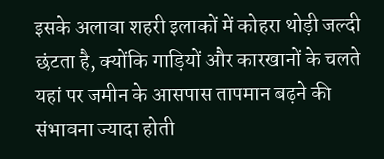इसके अलावा शहरी इलाकों में कोहरा थोड़ी जल्दी छंटता है, क्योंकि गाड़ियों और कारखानों के चलते यहां पर जमीन के आसपास तापमान बढ़ने की संभावना ज्यादा होती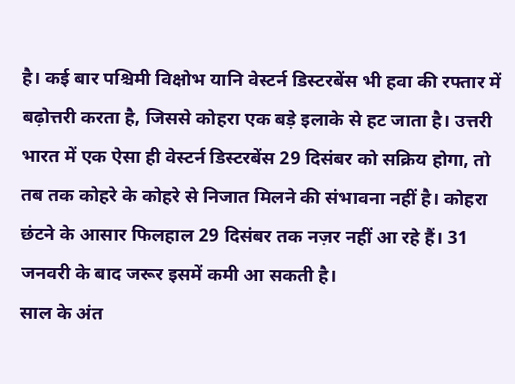है। कई बार पश्चिमी विक्षोभ यानि वेस्टर्न डिस्टरबेंस भी हवा की रफ्तार में बढ़ोत्तरी करता है, जिससे कोहरा एक बड़े इलाके से हट जाता है। उत्तरी भारत में एक ऐसा ही वेस्टर्न डिस्टरबेंस 29 दिसंबर को सक्रिय होगा, तो तब तक कोहरे के कोहरे से निजात मिलने की संभावना नहीं है। कोहरा छंटने के आसार फिलहाल 29 दिसंबर तक नज़र नहीं आ रहे हैं। 31 जनवरी के बाद जरूर इसमें कमी आ सकती है।
साल के अंत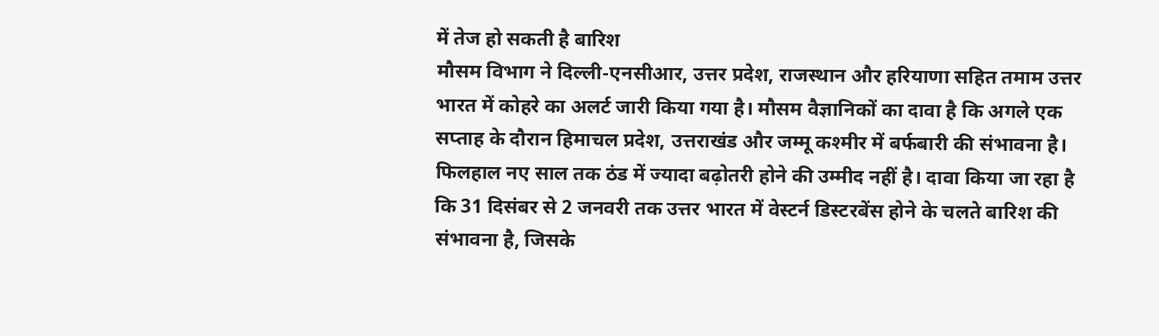में तेज हो सकती है बारिश
मौसम विभाग ने दिल्ली-एनसीआर, उत्तर प्रदेश, राजस्थान और हरियाणा सहित तमाम उत्तर भारत में कोहरे का अलर्ट जारी किया गया है। मौसम वैज्ञानिकों का दावा है कि अगले एक सप्ताह के दौरान हिमाचल प्रदेश, उत्तराखंड और जम्मू कश्मीर में बर्फबारी की संभावना है। फिलहाल नए साल तक ठंड में ज्यादा बढ़ोतरी होने की उम्मीद नहीं है। दावा किया जा रहा है कि 31 दिसंबर से 2 जनवरी तक उत्तर भारत में वेस्टर्न डिस्टरबेंस होने के चलते बारिश की संभावना है, जिसके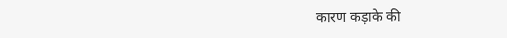कारण कड़ाके की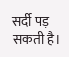सर्दी पड़ सकती है।